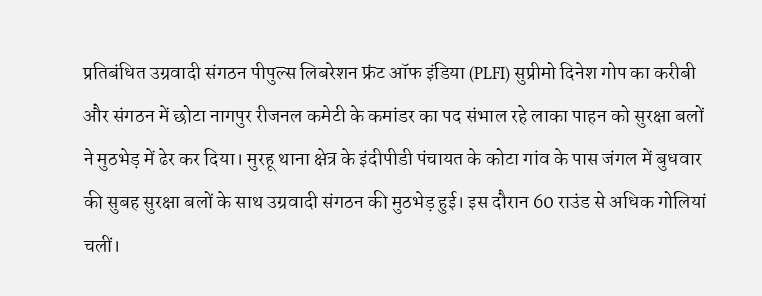प्रतिबंधित उग्रवादी संगठन पीपुल्स लिबरेशन फ्रंट ऑफ इंडिया (PLFI) सुप्रीमो दिनेश गोप का करीबी और संगठन में छोटा नागपुर रीजनल कमेटी के कमांडर का पद संभाल रहे लाका पाहन को सुरक्षा बलों ने मुठभेड़ में ढेर कर दिया। मुरहू थाना क्षेत्र के इंदीपीडी पंचायत के कोटा गांव के पास जंगल में बुधवार की सुबह सुरक्षा बलों के साथ उग्रवादी संगठन की मुठभेड़ हुई। इस दौरान 60 राउंड से अधिक गोलियां चलीं।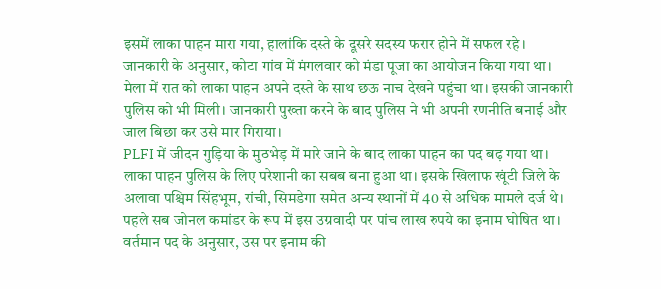इसमें लाका पाहन मारा गया, हालांकि दस्ते के दूसरे सदस्य फरार होने में सफल रहे।
जानकारी के अनुसार, कोटा गांव में मंगलवार को मंडा पूजा का आयोजन किया गया था। मेला में रात को लाका पाहन अपने दस्ते के साथ छऊ नाच देखने पहुंचा था। इसकी जानकारी पुलिस को भी मिली। जानकारी पुख्ता करने के बाद पुलिस ने भी अपनी रणनीति बनाई और जाल बिछा कर उसे मार गिराया।
PLFI में जीदन गुड़िया के मुठभेड़ में मारे जाने के बाद लाका पाहन का पद बढ़ गया था। लाका पाहन पुलिस के लिए परेशानी का सबब बना हुआ था। इसके खिलाफ खूंटी जिले के अलावा पश्चिम सिंहभूम, रांची, सिमडेगा समेत अन्य स्थानों में 40 से अधिक मामले दर्ज थे।
पहले सब जोनल कमांडर के रूप में इस उग्रवादी पर पांच लाख रुपये का इनाम घोषित था। वर्तमान पद के अनुसार, उस पर इनाम की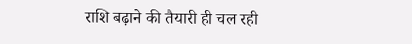राशि बढ़ाने की तैयारी ही चल रही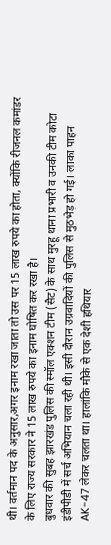थी। वर्तमान पद के अनुसार,अगर इनाम रखा जाता तो उस पर 15 लाख रुपये का होता, क्योंकि रीजनल कमांडर के लिए राज्य सरकार ने 15 लाख रुपये का इनाम घोषित कर रखा है।
बुधवार की सुबह झारखंड पुलिस की स्मॉल एक्शन टीम (सैट) के साथ मुरहू थाना प्रभारी व उनकी टीम कोटा इंडीपीडी में सर्च अभियान चला रही थी। इसी दौरान उग्रवादियों की पुलिस से मुठभेड़ हो गई। लाका पाहन AK-47 लेकर चलता था। हालांकि मौके से एक देशी हथियार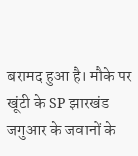बरामद हुआ है। मौके पर खूंटी के SP झारखंड जगुआर के जवानों के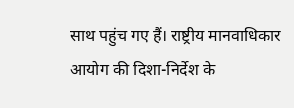साथ पहुंच गए हैं। राष्ट्रीय मानवाधिकार आयोग की दिशा-निर्देश के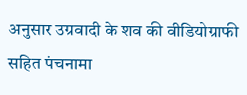अनुसार उग्रवादी के शव की वीडियोग्राफी सहित पंचनामा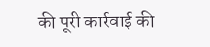की पूरी कार्रवाई की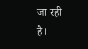जा रही है।